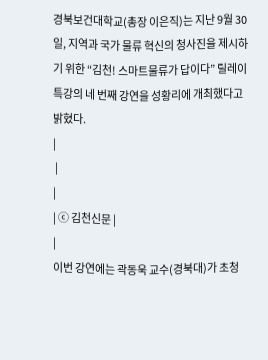경북보건대학교(총장 이은직)는 지난 9월 30일, 지역과 국가 물류 혁신의 청사진을 제시하기 위한 “김천! 스마트물류가 답이다” 릴레이 특강의 네 번째 강연을 성황리에 개최했다고 밝혔다.
|
 |
|
| ⓒ 김천신문 |
|
이번 강연에는 곽동욱 교수(경북대)가 초청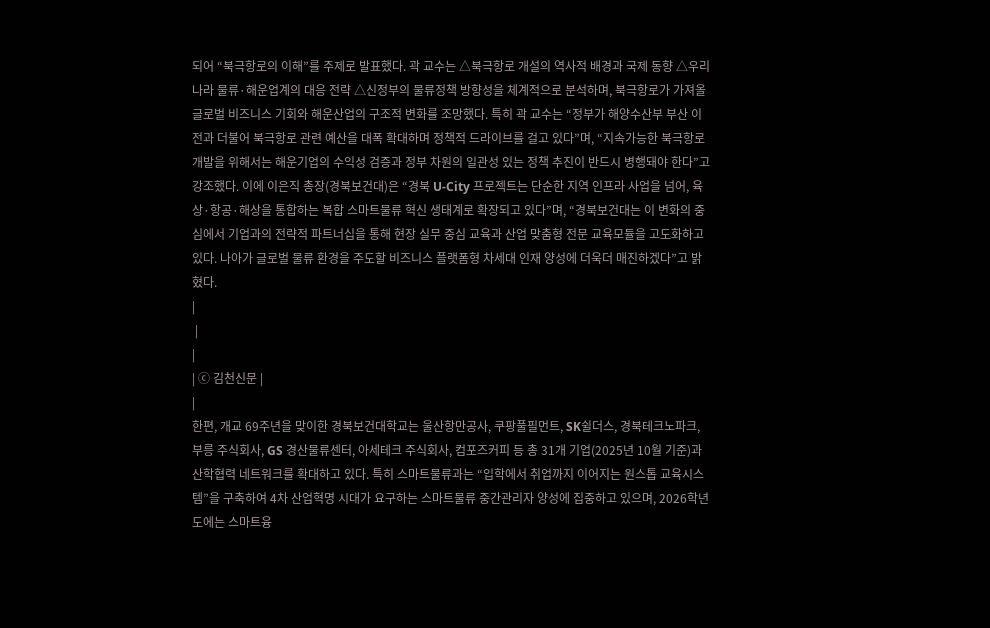되어 “북극항로의 이해”를 주제로 발표했다. 곽 교수는 △북극항로 개설의 역사적 배경과 국제 동향 △우리나라 물류·해운업계의 대응 전략 △신정부의 물류정책 방향성을 체계적으로 분석하며, 북극항로가 가져올 글로벌 비즈니스 기회와 해운산업의 구조적 변화를 조망했다. 특히 곽 교수는 “정부가 해양수산부 부산 이전과 더불어 북극항로 관련 예산을 대폭 확대하며 정책적 드라이브를 걸고 있다”며, “지속가능한 북극항로 개발을 위해서는 해운기업의 수익성 검증과 정부 차원의 일관성 있는 정책 추진이 반드시 병행돼야 한다”고 강조했다. 이에 이은직 총장(경북보건대)은 “경북 U-City 프로젝트는 단순한 지역 인프라 사업을 넘어, 육상·항공·해상을 통합하는 복합 스마트물류 혁신 생태계로 확장되고 있다”며, “경북보건대는 이 변화의 중심에서 기업과의 전략적 파트너십을 통해 현장 실무 중심 교육과 산업 맞춤형 전문 교육모듈을 고도화하고 있다. 나아가 글로벌 물류 환경을 주도할 비즈니스 플랫폼형 차세대 인재 양성에 더욱더 매진하겠다”고 밝혔다.
|
 |
|
| ⓒ 김천신문 |
|
한편, 개교 69주년을 맞이한 경북보건대학교는 울산항만공사, 쿠팡풀필먼트, SK쉴더스, 경북테크노파크, 부릉 주식회사, GS 경산물류센터, 아세테크 주식회사, 컴포즈커피 등 총 31개 기업(2025년 10월 기준)과 산학협력 네트워크를 확대하고 있다. 특히 스마트물류과는 “입학에서 취업까지 이어지는 원스톱 교육시스템”을 구축하여 4차 산업혁명 시대가 요구하는 스마트물류 중간관리자 양성에 집중하고 있으며, 2026학년도에는 스마트융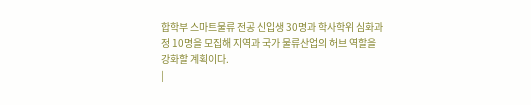합학부 스마트물류 전공 신입생 30명과 학사학위 심화과정 10명을 모집해 지역과 국가 물류산업의 허브 역할을 강화할 계획이다.
|